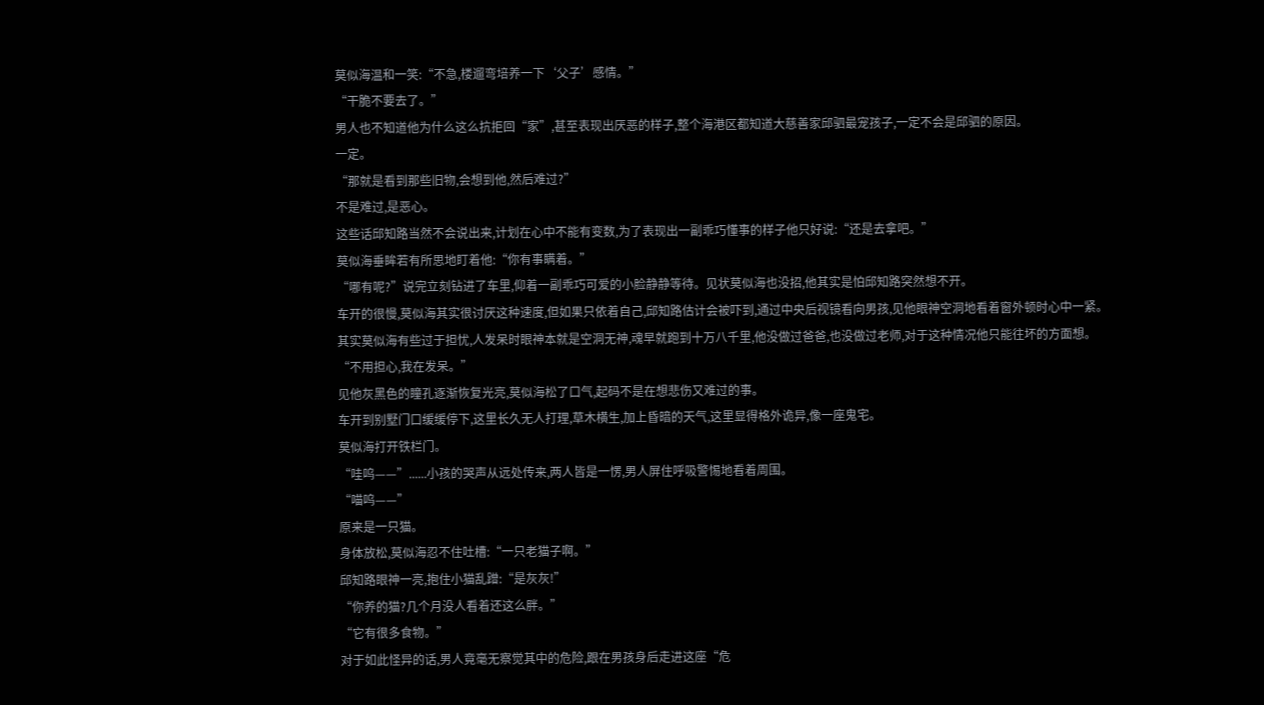莫似海温和一笑:“不急,楼遛弯培养一下‘父子’感情。”
“干脆不要去了。”
男人也不知道他为什么这么抗拒回“家”,甚至表现出厌恶的样子,整个海港区都知道大慈善家邱驷最宠孩子,一定不会是邱驷的原因。
一定。
“那就是看到那些旧物,会想到他,然后难过?”
不是难过,是恶心。
这些话邱知路当然不会说出来,计划在心中不能有变数,为了表现出一副乖巧懂事的样子他只好说:“还是去拿吧。”
莫似海垂眸若有所思地盯着他:“你有事瞒着。”
“哪有呢?”说完立刻钻进了车里,仰着一副乖巧可爱的小脸静静等待。见状莫似海也没招,他其实是怕邱知路突然想不开。
车开的很慢,莫似海其实很讨厌这种速度,但如果只依着自己,邱知路估计会被吓到,通过中央后视镜看向男孩,见他眼神空洞地看着窗外顿时心中一紧。
其实莫似海有些过于担忧,人发呆时眼神本就是空洞无神,魂早就跑到十万八千里,他没做过爸爸,也没做过老师,对于这种情况他只能往坏的方面想。
“不用担心,我在发呆。”
见他灰黑色的瞳孔逐渐恢复光亮,莫似海松了口气,起码不是在想悲伤又难过的事。
车开到别墅门口缓缓停下,这里长久无人打理,草木横生,加上昏暗的天气,这里显得格外诡异,像一座鬼宅。
莫似海打开铁栏门。
“哇呜——”......小孩的哭声从远处传来,两人皆是一愣,男人屏住呼吸警惕地看着周围。
“喵呜——”
原来是一只猫。
身体放松,莫似海忍不住吐槽:“一只老猫子啊。”
邱知路眼神一亮,抱住小猫乱蹭:“是灰灰!”
“你养的猫?几个月没人看着还这么胖。”
“它有很多食物。”
对于如此怪异的话,男人竟毫无察觉其中的危险,跟在男孩身后走进这座“危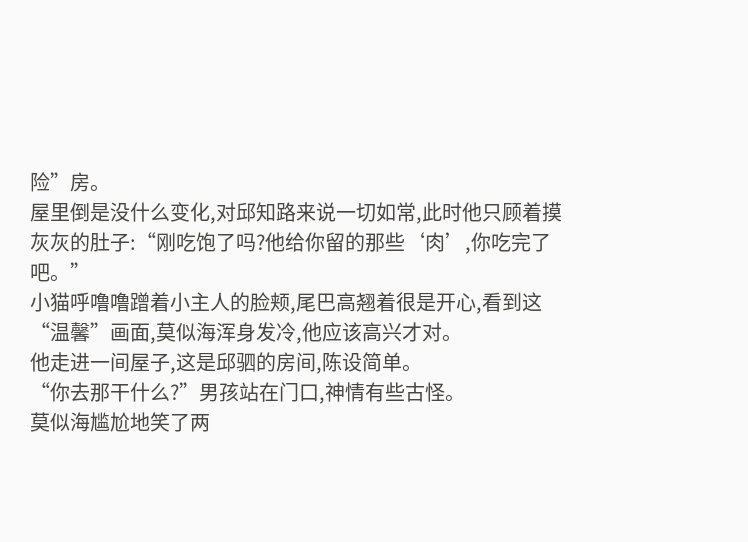险”房。
屋里倒是没什么变化,对邱知路来说一切如常,此时他只顾着摸灰灰的肚子:“刚吃饱了吗?他给你留的那些‘肉’,你吃完了吧。”
小猫呼噜噜蹭着小主人的脸颊,尾巴高翘着很是开心,看到这“温馨”画面,莫似海浑身发冷,他应该高兴才对。
他走进一间屋子,这是邱驷的房间,陈设简单。
“你去那干什么?”男孩站在门口,神情有些古怪。
莫似海尴尬地笑了两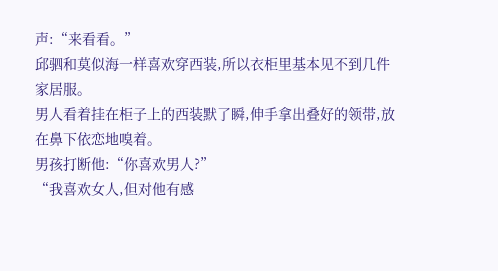声:“来看看。”
邱驷和莫似海一样喜欢穿西装,所以衣柜里基本见不到几件家居服。
男人看着挂在柜子上的西装默了瞬,伸手拿出叠好的领带,放在鼻下依恋地嗅着。
男孩打断他:“你喜欢男人?”
“我喜欢女人,但对他有感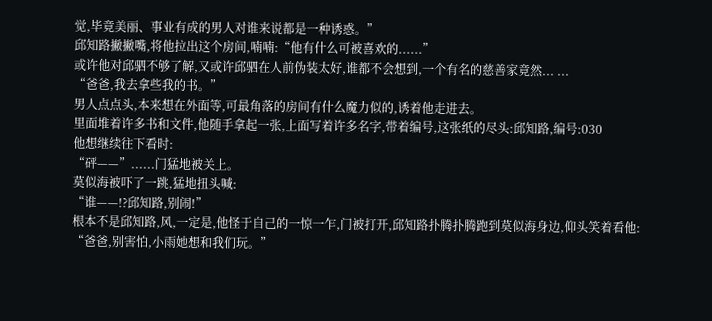觉,毕竟美丽、事业有成的男人对谁来说都是一种诱惑。”
邱知路撇撇嘴,将他拉出这个房间,喃喃:“他有什么可被喜欢的......”
或许他对邱驷不够了解,又或许邱驷在人前伪装太好,谁都不会想到,一个有名的慈善家竟然... ...
“爸爸,我去拿些我的书。”
男人点点头,本来想在外面等,可最角落的房间有什么魔力似的,诱着他走进去。
里面堆着许多书和文件,他随手拿起一张,上面写着许多名字,带着编号,这张纸的尽头:邱知路,编号:030
他想继续往下看时:
“砰——”......门猛地被关上。
莫似海被吓了一跳,猛地扭头喊:
“谁——!?邱知路,别闹!”
根本不是邱知路,风,一定是,他怪于自己的一惊一乍,门被打开,邱知路扑腾扑腾跑到莫似海身边,仰头笑着看他:
“爸爸,别害怕,小雨她想和我们玩。”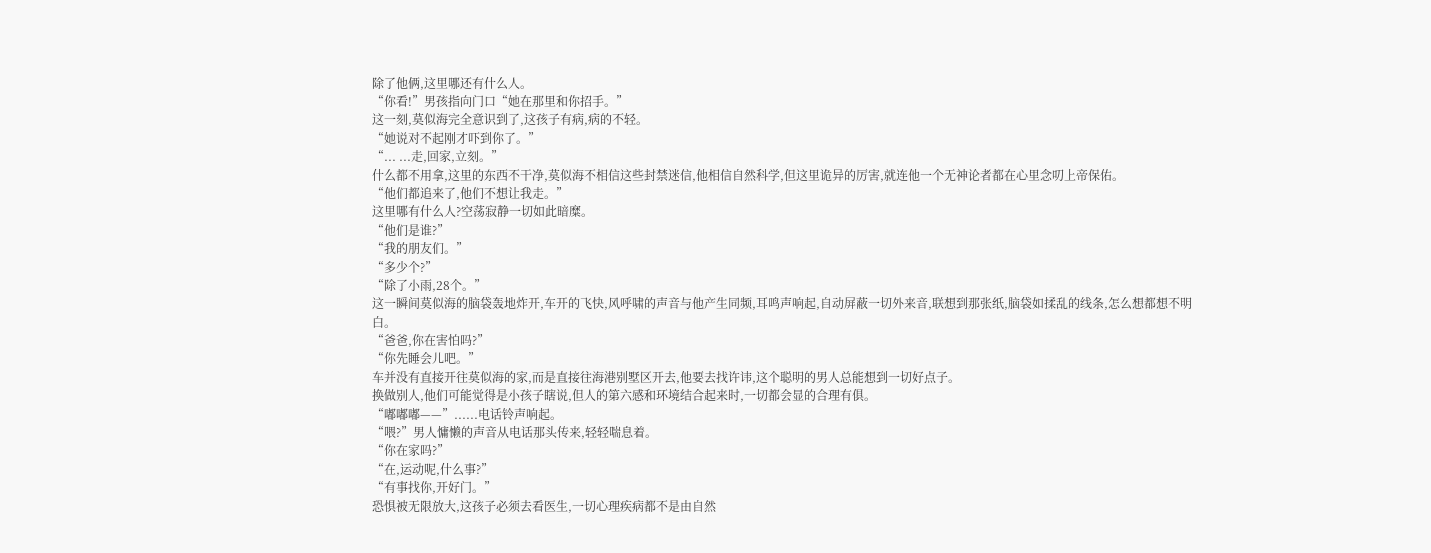除了他俩,这里哪还有什么人。
“你看!”男孩指向门口“她在那里和你招手。”
这一刻,莫似海完全意识到了,这孩子有病,病的不轻。
“她说对不起刚才吓到你了。”
“... ...走,回家,立刻。”
什么都不用拿,这里的东西不干净,莫似海不相信这些封禁迷信,他相信自然科学,但这里诡异的厉害,就连他一个无神论者都在心里念叨上帝保佑。
“他们都追来了,他们不想让我走。”
这里哪有什么人?空荡寂静一切如此暗糜。
“他们是谁?”
“我的朋友们。”
“多少个?”
“除了小雨,28个。”
这一瞬间莫似海的脑袋轰地炸开,车开的飞快,风呼啸的声音与他产生同频,耳鸣声响起,自动屏蔽一切外来音,联想到那张纸,脑袋如揉乱的线条,怎么想都想不明白。
“爸爸,你在害怕吗?”
“你先睡会儿吧。”
车并没有直接开往莫似海的家,而是直接往海港别墅区开去,他要去找许讳,这个聪明的男人总能想到一切好点子。
换做别人,他们可能觉得是小孩子瞎说,但人的第六感和环境结合起来时,一切都会显的合理有俱。
“嘟嘟嘟——”......电话铃声响起。
“喂?”男人慵懒的声音从电话那头传来,轻轻喘息着。
“你在家吗?”
“在,运动呢,什么事?”
“有事找你,开好门。”
恐惧被无限放大,这孩子必须去看医生,一切心理疾病都不是由自然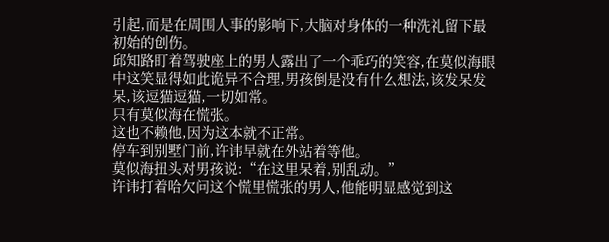引起,而是在周围人事的影响下,大脑对身体的一种洗礼留下最初始的创伤。
邱知路盯着驾驶座上的男人露出了一个乖巧的笑容,在莫似海眼中这笑显得如此诡异不合理,男孩倒是没有什么想法,该发呆发呆,该逗猫逗猫,一切如常。
只有莫似海在慌张。
这也不赖他,因为这本就不正常。
停车到别墅门前,许讳早就在外站着等他。
莫似海扭头对男孩说:“在这里呆着,别乱动。”
许讳打着哈欠问这个慌里慌张的男人,他能明显感觉到这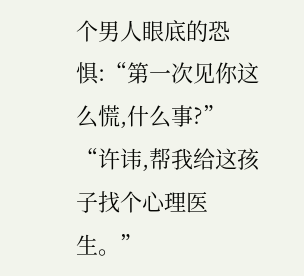个男人眼底的恐惧:“第一次见你这么慌,什么事?”
“许讳,帮我给这孩子找个心理医生。”